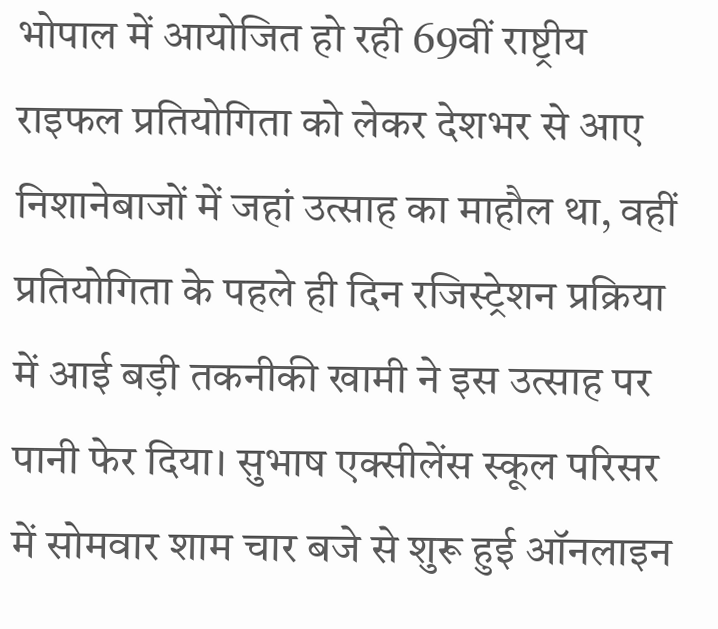भोपाल में आयोजित हो रही 69वीं राष्ट्रीय राइफल प्रतियोगिता को लेकर देशभर से आए निशानेबाजों में जहां उत्साह का माहौल था, वहीं प्रतियोगिता के पहले ही दिन रजिस्ट्रेशन प्रक्रिया में आई बड़ी तकनीकी खामी ने इस उत्साह पर पानी फेर दिया। सुभाष एक्सीलेंस स्कूल परिसर में सोमवार शाम चार बजे से शुरू हुई ऑनलाइन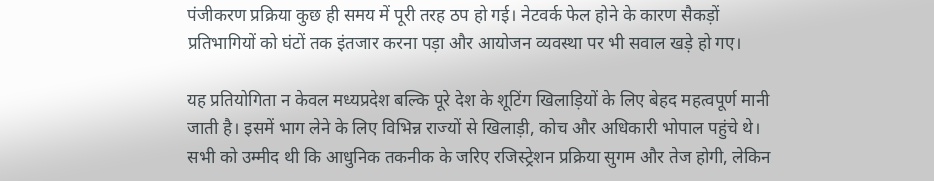पंजीकरण प्रक्रिया कुछ ही समय में पूरी तरह ठप हो गई। नेटवर्क फेल होने के कारण सैकड़ों प्रतिभागियों को घंटों तक इंतजार करना पड़ा और आयोजन व्यवस्था पर भी सवाल खड़े हो गए।

यह प्रतियोगिता न केवल मध्यप्रदेश बल्कि पूरे देश के शूटिंग खिलाड़ियों के लिए बेहद महत्वपूर्ण मानी जाती है। इसमें भाग लेने के लिए विभिन्न राज्यों से खिलाड़ी, कोच और अधिकारी भोपाल पहुंचे थे। सभी को उम्मीद थी कि आधुनिक तकनीक के जरिए रजिस्ट्रेशन प्रक्रिया सुगम और तेज होगी, लेकिन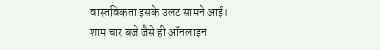वास्तविकता इसके उलट सामने आई।
शाम चार बजे जैसे ही ऑनलाइन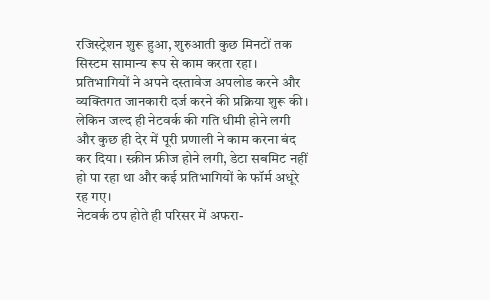रजिस्ट्रेशन शुरू हुआ, शुरुआती कुछ मिनटों तक सिस्टम सामान्य रूप से काम करता रहा। प्रतिभागियों ने अपने दस्तावेज अपलोड करने और व्यक्तिगत जानकारी दर्ज करने की प्रक्रिया शुरू की। लेकिन जल्द ही नेटवर्क की गति धीमी होने लगी और कुछ ही देर में पूरी प्रणाली ने काम करना बंद कर दिया। स्क्रीन फ्रीज होने लगी, डेटा सबमिट नहीं हो पा रहा था और कई प्रतिभागियों के फॉर्म अधूरे रह गए।
नेटवर्क ठप होते ही परिसर में अफरा-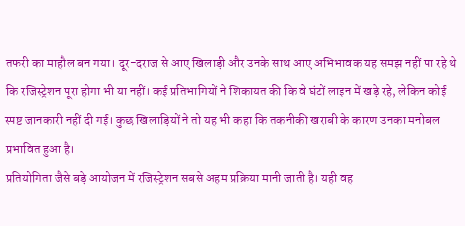तफरी का माहौल बन गया। दूर-दराज से आए खिलाड़ी और उनके साथ आए अभिभावक यह समझ नहीं पा रहे थे कि रजिस्ट्रेशन पूरा होगा भी या नहीं। कई प्रतिभागियों ने शिकायत की कि वे घंटों लाइन में खड़े रहे, लेकिन कोई स्पष्ट जानकारी नहीं दी गई। कुछ खिलाड़ियों ने तो यह भी कहा कि तकनीकी खराबी के कारण उनका मनोबल प्रभावित हुआ है।
प्रतियोगिता जैसे बड़े आयोजन में रजिस्ट्रेशन सबसे अहम प्रक्रिया मानी जाती है। यही वह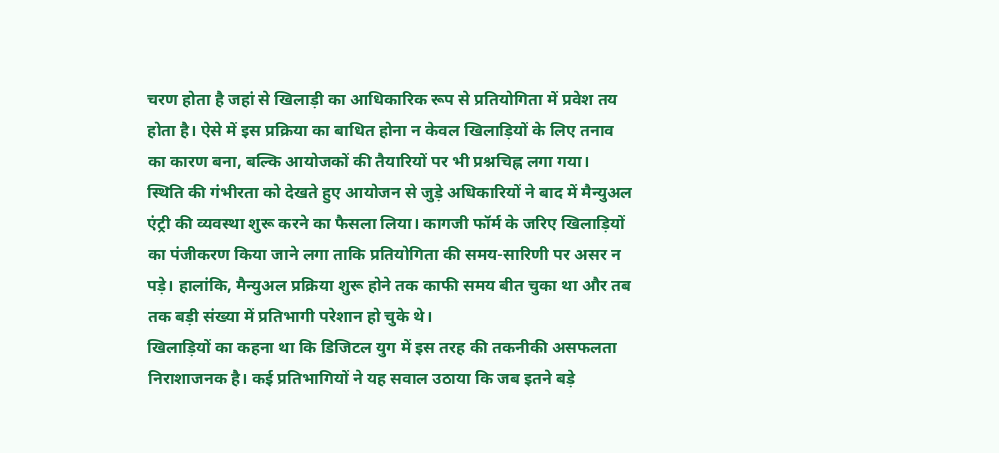चरण होता है जहां से खिलाड़ी का आधिकारिक रूप से प्रतियोगिता में प्रवेश तय होता है। ऐसे में इस प्रक्रिया का बाधित होना न केवल खिलाड़ियों के लिए तनाव का कारण बना, बल्कि आयोजकों की तैयारियों पर भी प्रश्नचिह्न लगा गया।
स्थिति की गंभीरता को देखते हुए आयोजन से जुड़े अधिकारियों ने बाद में मैन्युअल एंट्री की व्यवस्था शुरू करने का फैसला लिया। कागजी फॉर्म के जरिए खिलाड़ियों का पंजीकरण किया जाने लगा ताकि प्रतियोगिता की समय-सारिणी पर असर न पड़े। हालांकि, मैन्युअल प्रक्रिया शुरू होने तक काफी समय बीत चुका था और तब तक बड़ी संख्या में प्रतिभागी परेशान हो चुके थे।
खिलाड़ियों का कहना था कि डिजिटल युग में इस तरह की तकनीकी असफलता निराशाजनक है। कई प्रतिभागियों ने यह सवाल उठाया कि जब इतने बड़े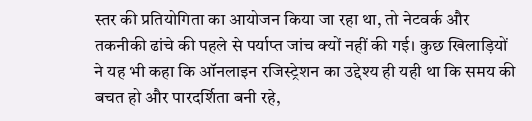स्तर की प्रतियोगिता का आयोजन किया जा रहा था, तो नेटवर्क और तकनीकी ढांचे की पहले से पर्याप्त जांच क्यों नहीं की गई। कुछ खिलाड़ियों ने यह भी कहा कि ऑनलाइन रजिस्ट्रेशन का उद्देश्य ही यही था कि समय की बचत हो और पारदर्शिता बनी रहे,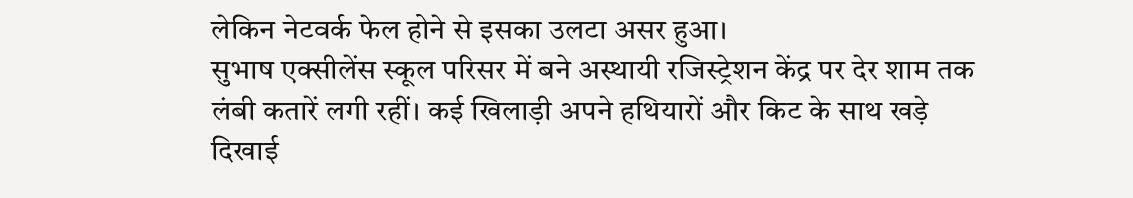लेकिन नेटवर्क फेल होने से इसका उलटा असर हुआ।
सुभाष एक्सीलेंस स्कूल परिसर में बने अस्थायी रजिस्ट्रेशन केंद्र पर देर शाम तक लंबी कतारें लगी रहीं। कई खिलाड़ी अपने हथियारों और किट के साथ खड़े दिखाई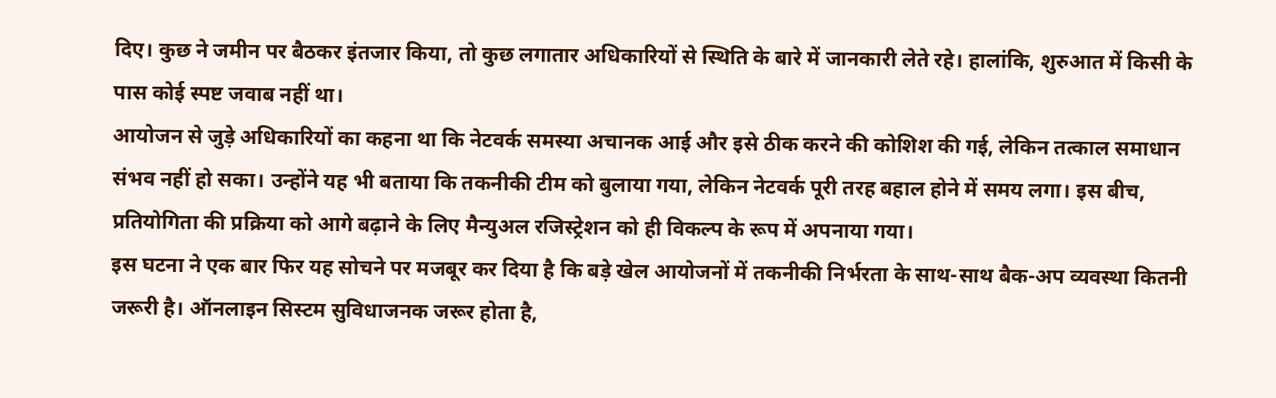दिए। कुछ ने जमीन पर बैठकर इंतजार किया, तो कुछ लगातार अधिकारियों से स्थिति के बारे में जानकारी लेते रहे। हालांकि, शुरुआत में किसी के पास कोई स्पष्ट जवाब नहीं था।
आयोजन से जुड़े अधिकारियों का कहना था कि नेटवर्क समस्या अचानक आई और इसे ठीक करने की कोशिश की गई, लेकिन तत्काल समाधान संभव नहीं हो सका। उन्होंने यह भी बताया कि तकनीकी टीम को बुलाया गया, लेकिन नेटवर्क पूरी तरह बहाल होने में समय लगा। इस बीच, प्रतियोगिता की प्रक्रिया को आगे बढ़ाने के लिए मैन्युअल रजिस्ट्रेशन को ही विकल्प के रूप में अपनाया गया।
इस घटना ने एक बार फिर यह सोचने पर मजबूर कर दिया है कि बड़े खेल आयोजनों में तकनीकी निर्भरता के साथ-साथ बैक-अप व्यवस्था कितनी जरूरी है। ऑनलाइन सिस्टम सुविधाजनक जरूर होता है,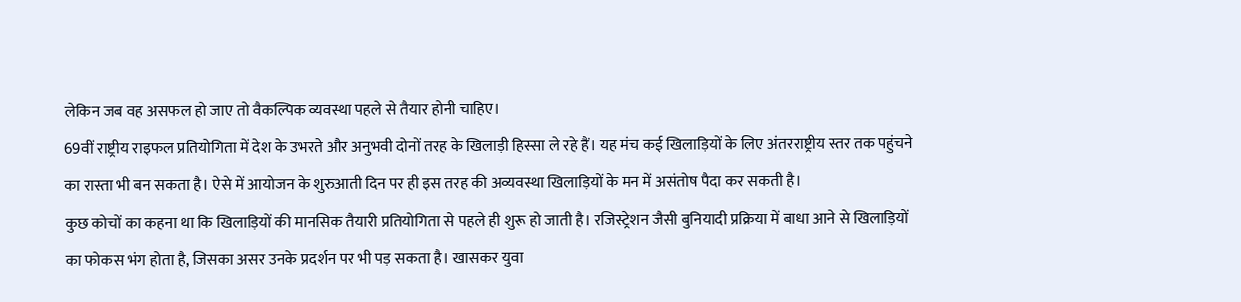लेकिन जब वह असफल हो जाए तो वैकल्पिक व्यवस्था पहले से तैयार होनी चाहिए।
69वीं राष्ट्रीय राइफल प्रतियोगिता में देश के उभरते और अनुभवी दोनों तरह के खिलाड़ी हिस्सा ले रहे हैं। यह मंच कई खिलाड़ियों के लिए अंतरराष्ट्रीय स्तर तक पहुंचने का रास्ता भी बन सकता है। ऐसे में आयोजन के शुरुआती दिन पर ही इस तरह की अव्यवस्था खिलाड़ियों के मन में असंतोष पैदा कर सकती है।
कुछ कोचों का कहना था कि खिलाड़ियों की मानसिक तैयारी प्रतियोगिता से पहले ही शुरू हो जाती है। रजिस्ट्रेशन जैसी बुनियादी प्रक्रिया में बाधा आने से खिलाड़ियों का फोकस भंग होता है, जिसका असर उनके प्रदर्शन पर भी पड़ सकता है। खासकर युवा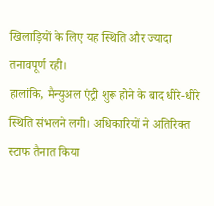खिलाड़ियों के लिए यह स्थिति और ज्यादा तनावपूर्ण रही।
हालांकि, मैन्युअल एंट्री शुरू होने के बाद धीरे-धीरे स्थिति संभलने लगी। अधिकारियों ने अतिरिक्त स्टाफ तैनात किया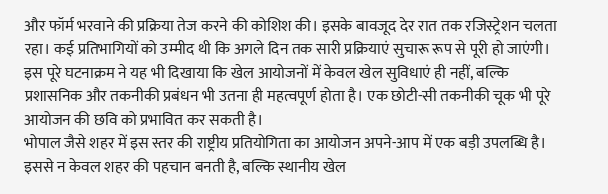और फॉर्म भरवाने की प्रक्रिया तेज करने की कोशिश की। इसके बावजूद देर रात तक रजिस्ट्रेशन चलता रहा। कई प्रतिभागियों को उम्मीद थी कि अगले दिन तक सारी प्रक्रियाएं सुचारू रूप से पूरी हो जाएंगी।
इस पूरे घटनाक्रम ने यह भी दिखाया कि खेल आयोजनों में केवल खेल सुविधाएं ही नहीं, बल्कि प्रशासनिक और तकनीकी प्रबंधन भी उतना ही महत्वपूर्ण होता है। एक छोटी-सी तकनीकी चूक भी पूरे आयोजन की छवि को प्रभावित कर सकती है।
भोपाल जैसे शहर में इस स्तर की राष्ट्रीय प्रतियोगिता का आयोजन अपने-आप में एक बड़ी उपलब्धि है। इससे न केवल शहर की पहचान बनती है, बल्कि स्थानीय खेल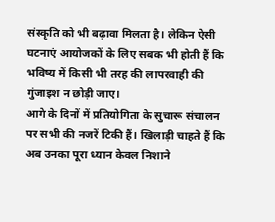संस्कृति को भी बढ़ावा मिलता है। लेकिन ऐसी घटनाएं आयोजकों के लिए सबक भी होती हैं कि भविष्य में किसी भी तरह की लापरवाही की गुंजाइश न छोड़ी जाए।
आगे के दिनों में प्रतियोगिता के सुचारू संचालन पर सभी की नजरें टिकी हैं। खिलाड़ी चाहते हैं कि अब उनका पूरा ध्यान केवल निशाने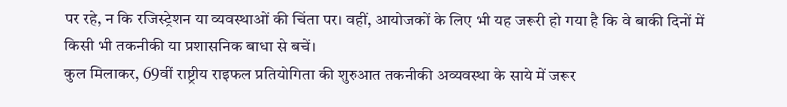पर रहे, न कि रजिस्ट्रेशन या व्यवस्थाओं की चिंता पर। वहीं, आयोजकों के लिए भी यह जरूरी हो गया है कि वे बाकी दिनों में किसी भी तकनीकी या प्रशासनिक बाधा से बचें।
कुल मिलाकर, 69वीं राष्ट्रीय राइफल प्रतियोगिता की शुरुआत तकनीकी अव्यवस्था के साये में जरूर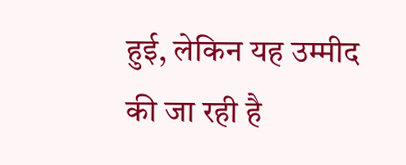हुई, लेकिन यह उम्मीद की जा रही है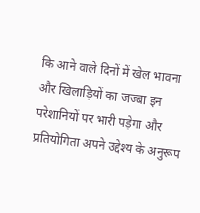कि आने वाले दिनों में खेल भावना और खिलाड़ियों का जज्बा इन परेशानियों पर भारी पड़ेगा और प्रतियोगिता अपने उद्देश्य के अनुरूप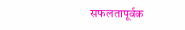सफलतापूर्वक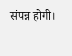संपन्न होगी।